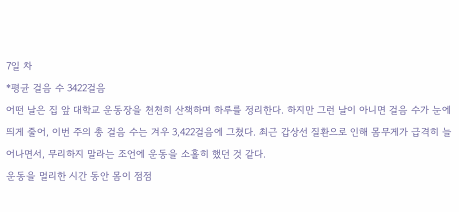7일 차
*평균 걸음 수 3422걸음
어떤 날은 집 앞 대학교 운동장을 천천히 산책하며 하루를 정리한다. 하지만 그런 날이 아니면 걸음 수가 눈에 띄게 줄어, 이번 주의 총 걸음 수는 겨우 3,422걸음에 그쳤다. 최근 갑상선 질환으로 인해 몸무게가 급격히 늘어나면서, 무리하지 말라는 조언에 운동을 소홀히 했던 것 같다.
운동을 멀리한 시간 동안 몸이 점점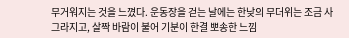무거워지는 것을 느꼈다. 운동장을 걷는 날에는 한낮의 무더위는 조금 사그라지고, 살짝 바람이 불어 기분이 한결 뽀송한 느낌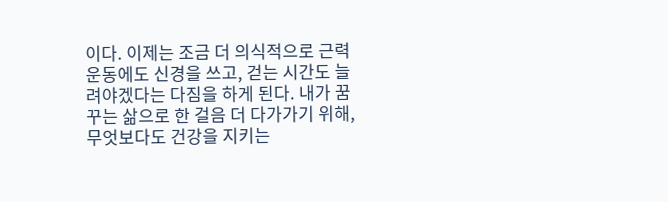이다. 이제는 조금 더 의식적으로 근력 운동에도 신경을 쓰고, 걷는 시간도 늘려야겠다는 다짐을 하게 된다. 내가 꿈꾸는 삶으로 한 걸음 더 다가가기 위해, 무엇보다도 건강을 지키는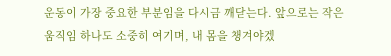운동이 가장 중요한 부분임을 다시금 깨닫는다. 앞으로는 작은 움직임 하나도 소중히 여기며, 내 몸을 챙겨야겠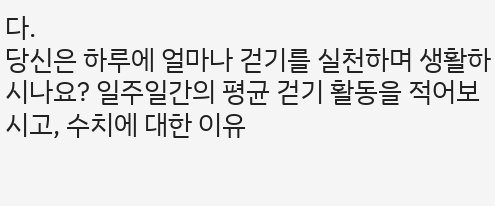다.
당신은 하루에 얼마나 걷기를 실천하며 생활하시나요? 일주일간의 평균 걷기 활동을 적어보시고, 수치에 대한 이유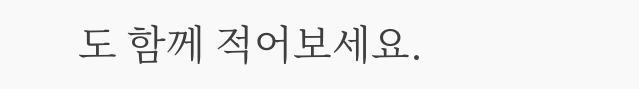도 함께 적어보세요.